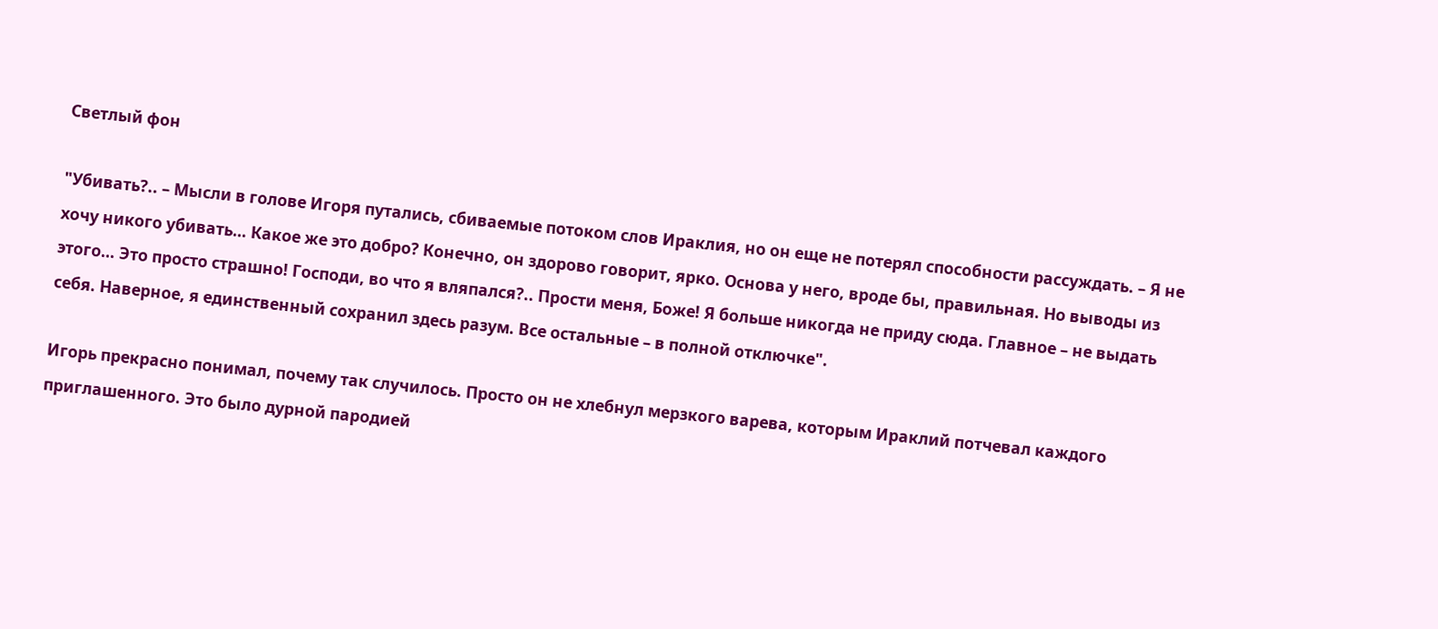Светлый фон

"Убивать?.. – Мысли в голове Игоря путались, сбиваемые потоком слов Ираклия, но он еще не потерял способности рассуждать. – Я не хочу никого убивать… Какое же это добро? Конечно, он здорово говорит, ярко. Основа у него, вроде бы, правильная. Но выводы из этого… Это просто страшно! Господи, во что я вляпался?.. Прости меня, Боже! Я больше никогда не приду сюда. Главное – не выдать себя. Наверное, я единственный сохранил здесь разум. Все остальные – в полной отключке".

Игорь прекрасно понимал, почему так случилось. Просто он не хлебнул мерзкого варева, которым Ираклий потчевал каждого приглашенного. Это было дурной пародией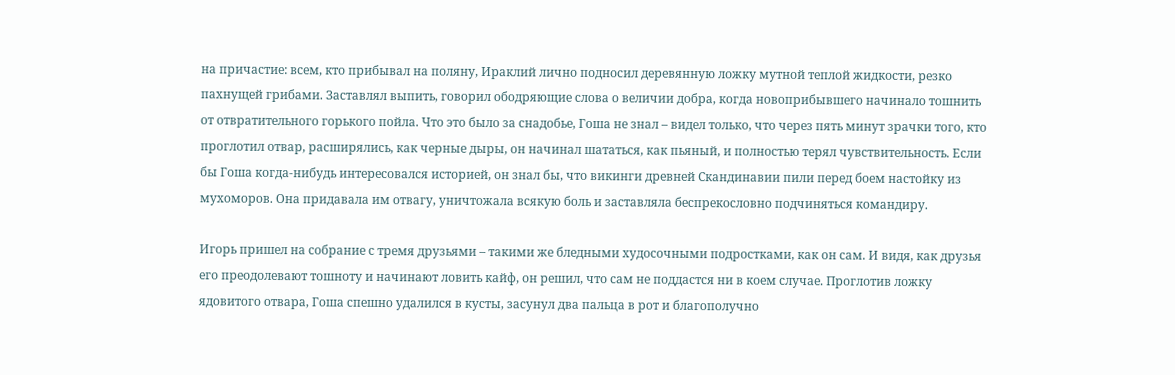на причастие: всем, кто прибывал на поляну, Ираклий лично подносил деревянную ложку мутной теплой жидкости, резко пахнущей грибами. Заставлял выпить, говорил ободряющие слова о величии добра, когда новоприбывшего начинало тошнить от отвратительного горького пойла. Что это было за снадобье, Гоша не знал – видел только, что через пять минут зрачки того, кто проглотил отвар, расширялись, как черные дыры, он начинал шататься, как пьяный, и полностью терял чувствительность. Если бы Гоша когда-нибудь интересовался историей, он знал бы, что викинги древней Скандинавии пили перед боем настойку из мухоморов. Она придавала им отвагу, уничтожала всякую боль и заставляла беспрекословно подчиняться командиру.

Игорь пришел на собрание с тремя друзьями – такими же бледными худосочными подростками, как он сам. И видя, как друзья его преодолевают тошноту и начинают ловить кайф, он решил, что сам не поддастся ни в коем случае. Проглотив ложку ядовитого отвара, Гоша спешно удалился в кусты, засунул два пальца в рот и благополучно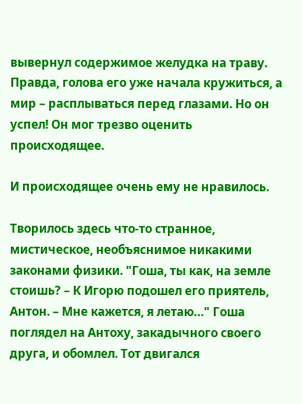вывернул содержимое желудка на траву. Правда, голова его уже начала кружиться, а мир – расплываться перед глазами. Но он успел! Он мог трезво оценить происходящее.

И происходящее очень ему не нравилось.

Творилось здесь что-то странное, мистическое, необъяснимое никакими законами физики. "Гоша, ты как, на земле стоишь? – К Игорю подошел его приятель, Антон. – Мне кажется, я летаю…" Гоша поглядел на Антоху, закадычного своего друга, и обомлел. Тот двигался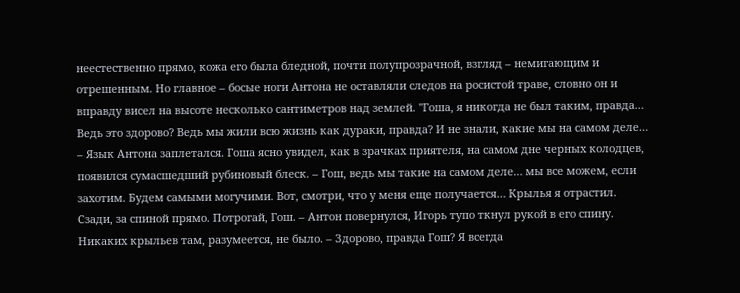неестественно прямо, кожа его была бледной, почти полупрозрачной, взгляд – немигающим и отрешенным. Но главное – босые ноги Антона не оставляли следов на росистой траве, словно он и вправду висел на высоте несколько сантиметров над землей. "Гоша, я никогда не был таким, правда… Ведь это здорово? Ведь мы жили всю жизнь как дураки, правда? И не знали, какие мы на самом деле… – Язык Антона заплетался. Гоша ясно увидел, как в зрачках приятеля, на самом дне черных колодцев, появился сумасшедший рубиновый блеск. – Гош, ведь мы такие на самом деле… мы все можем, если захотим. Будем самыми могучими. Вот, смотри, что у меня еще получается… Крылья я отрастил. Сзади, за спиной прямо. Потрогай, Гош. – Антон повернулся, Игорь тупо ткнул рукой в его спину. Никаких крыльев там, разумеется, не было. – Здорово, правда Гош? Я всегда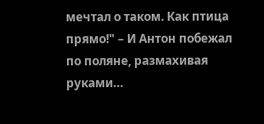мечтал о таком. Как птица прямо!" – И Антон побежал по поляне, размахивая руками…